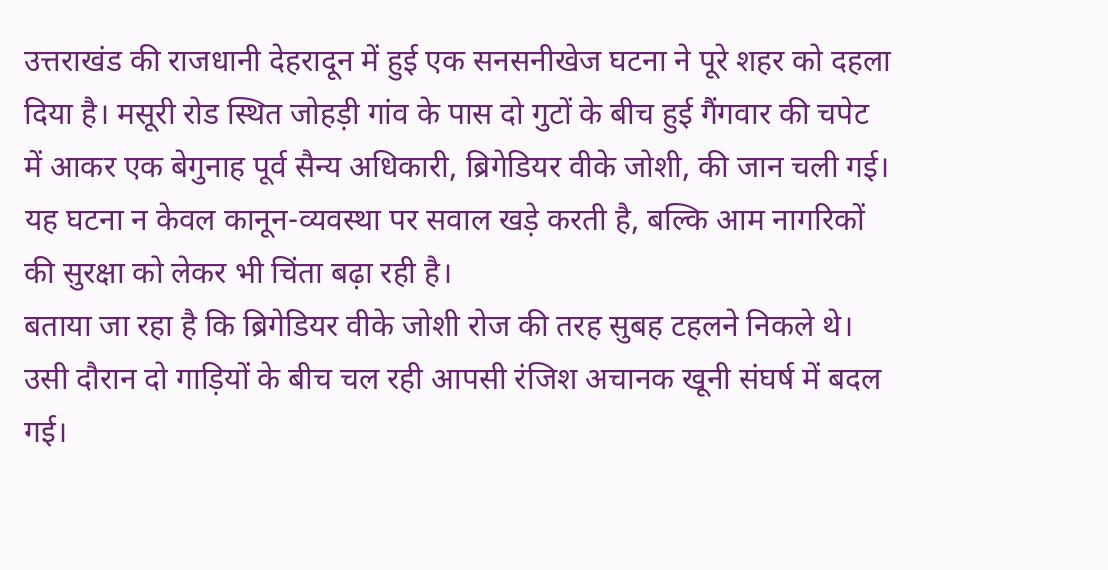उत्तराखंड की राजधानी देहरादून में हुई एक सनसनीखेज घटना ने पूरे शहर को दहला दिया है। मसूरी रोड स्थित जोहड़ी गांव के पास दो गुटों के बीच हुई गैंगवार की चपेट में आकर एक बेगुनाह पूर्व सैन्य अधिकारी, ब्रिगेडियर वीके जोशी, की जान चली गई। यह घटना न केवल कानून-व्यवस्था पर सवाल खड़े करती है, बल्कि आम नागरिकों की सुरक्षा को लेकर भी चिंता बढ़ा रही है।
बताया जा रहा है कि ब्रिगेडियर वीके जोशी रोज की तरह सुबह टहलने निकले थे। उसी दौरान दो गाड़ियों के बीच चल रही आपसी रंजिश अचानक खूनी संघर्ष में बदल गई।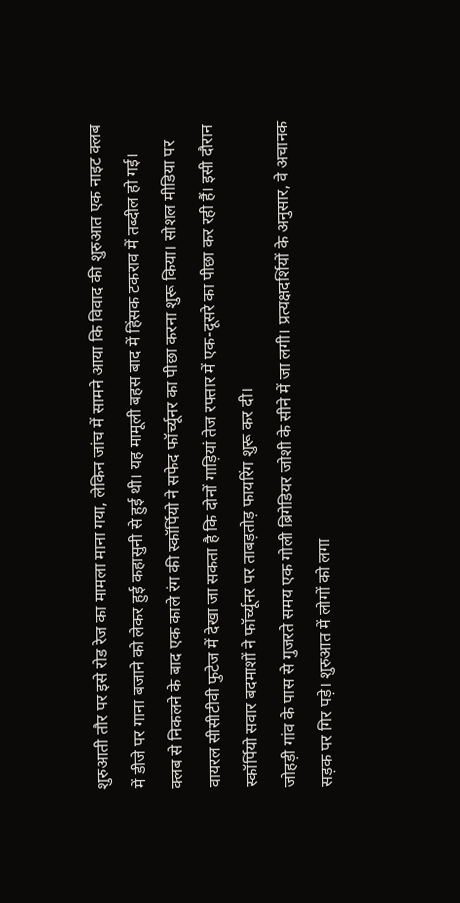शुरुआती तौर पर इसे रोड रेज का मामला माना गया, लेकिन जांच में सामने आया कि विवाद की शुरुआत एक नाइट क्लब में डीजे पर गाना बजाने को लेकर हुई कहासुनी से हुई थी। यह मामूली बहस बाद में हिंसक टकराव में तब्दील हो गई।
क्लब से निकलने के बाद एक काले रंग की स्कॉर्पियो ने सफेद फॉर्च्यूनर का पीछा करना शुरू किया। सोशल मीडिया पर वायरल सीसीटीवी फुटेज में देखा जा सकता है कि दोनों गाड़ियां तेज रफ्तार में एक-दूसरे का पीछा कर रही हैं। इसी दौरान स्कॉर्पियो सवार बदमाशों ने फॉर्च्यूनर पर ताबड़तोड़ फायरिंग शुरू कर दी।
जोहड़ी गांव के पास से गुजरते समय एक गोली ब्रिगेडियर जोशी के सीने में जा लगी। प्रत्यक्षदर्शियों के अनुसार, वे अचानक सड़क पर गिर पड़े। शुरुआत में लोगों को लगा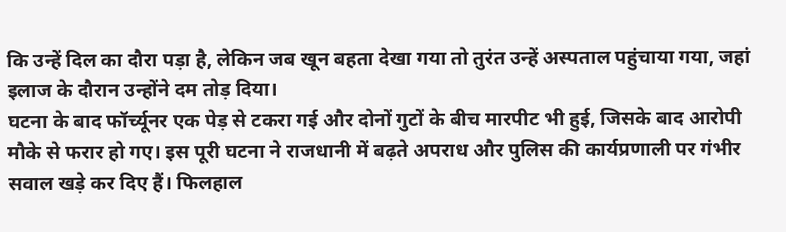कि उन्हें दिल का दौरा पड़ा है, लेकिन जब खून बहता देखा गया तो तुरंत उन्हें अस्पताल पहुंचाया गया, जहां इलाज के दौरान उन्होंने दम तोड़ दिया।
घटना के बाद फॉर्च्यूनर एक पेड़ से टकरा गई और दोनों गुटों के बीच मारपीट भी हुई, जिसके बाद आरोपी मौके से फरार हो गए। इस पूरी घटना ने राजधानी में बढ़ते अपराध और पुलिस की कार्यप्रणाली पर गंभीर सवाल खड़े कर दिए हैं। फिलहाल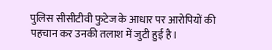पुलिस सीसीटीवी फुटेज के आधार पर आरोपियों की पहचान कर उनकी तलाश में जुटी हुई है।